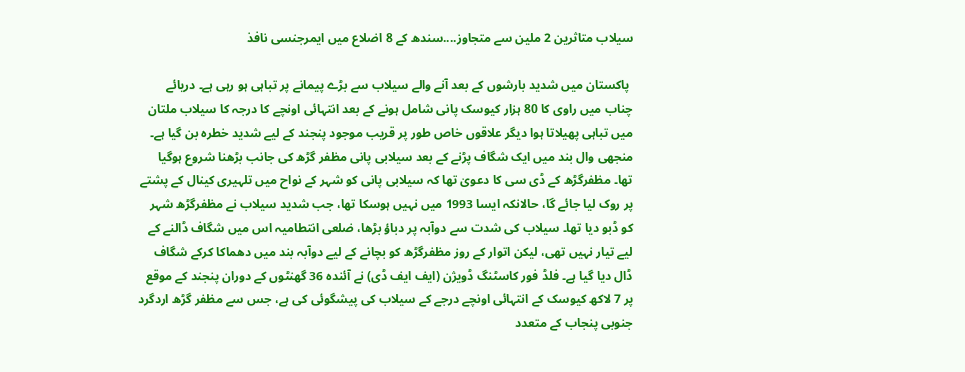سیلاب متاثرین 2 ملین سے متجاوز....سندھ کے 8 اضلاع میں ایمرجنسی نافذ

 پاکستان میں شدید بارشوں کے بعد آنے والے سیلاب سے بڑے پیمانے پر تباہی ہو رہی ہے۔ دریائے چناب میں راوی کا 80 ہزار کیوسک پانی شامل ہونے کے بعد انتہائی اونچے کا درجہ کا سیلاب ملتان میں تباہی پھیلاتا ہوا دیگر علاقوں خاص طور پر قریب موجود پنجند کے لیے شدید خطرہ بن گیا ہے۔ منجھی وال بند میں ایک شگاف پڑنے کے بعد سیلابی پانی مظفر گڑھ کی جانب بڑھنا شروع ہوگیا تھا۔ مظفرگڑھ کے ڈی سی کا دعویٰ تھا کہ سیلابی پانی کو شہر کے نواح میں تلہیری کینال کے پشتے پر روک لیا جائے گا، حالانکہ ایسا 1993 میں نہیں ہوسکا تھا، جب شدید سیلاب نے مظفرگڑھ شہر کو ڈبو دیا تھا۔ سیلاب کی شدت سے دوآبہ پر دباؤ بڑھا، ضلعی انتطامیہ اس میں شگاف ڈالنے کے لیے تیار نہیں تھی، لیکن اتوار کے روز مظفرگڑھ کو بچانے کے لیے دوآبہ بند میں دھماکا کرکے شگاف ڈال دیا گیا ہے۔ فلڈ فور کاسٹنگ ڈویژن (ایف ایف ڈی) نے آئندہ 36 گھنٹوں کے دوران پنجند کے موقع پر 7 لاکھ کیوسک کے انتہائی اونچے درجے کے سیلاب کی پیشگوئی کی ہے، جس سے مظفر گڑھ اردگرد جنوبی پنجاب کے متعدد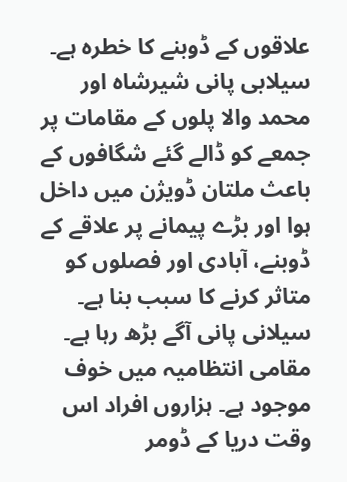علاقوں کے ڈوبنے کا خطرہ ہے۔ سیلابی پانی شیرشاہ اور محمد والا پلوں کے مقامات پر جمعے کو ڈالے گئے شگافوں کے باعث ملتان ڈویژن میں داخل ہوا اور بڑے پیمانے پر علاقے کے ڈوبنے، آبادی اور فصلوں کو متاثر کرنے کا سبب بنا ہے۔ سیلانی پانی آگے بڑھ رہا ہے۔ مقامی انتظامیہ میں خوف موجود ہے۔ ہزاروں افراد اس وقت دریا کے ڈومر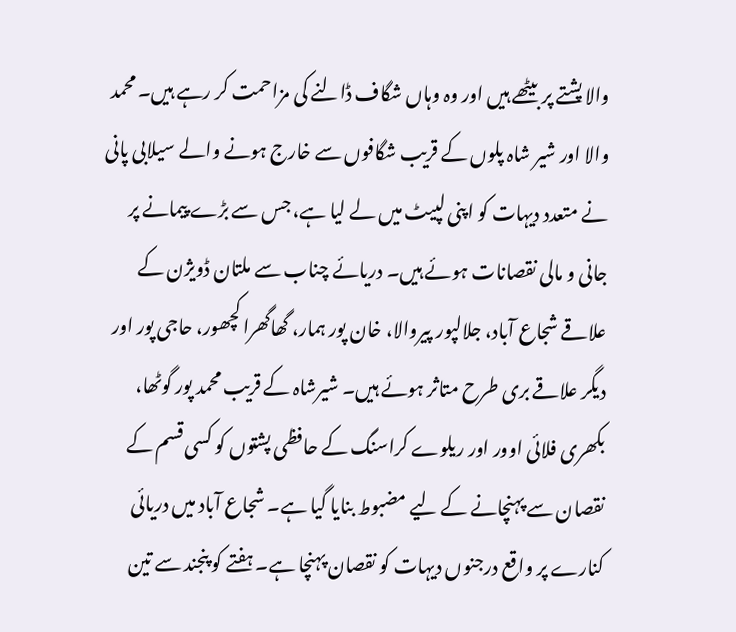والا پشتے پر بیٹھے ہیں اور وہ وہاں شگاف ڈالنے کی مزاحمت کر رہے ہیں۔ محمد والا اور شیر شاہ پلوں کے قریب شگافوں سے خارج ہونے والے سیلابی پانی نے متعدد دیہات کو اپنی لپیٹ میں لے لیا ہے، جس سے بڑے پیمانے پر جانی و مالی نقصانات ہوئے ہیں۔ دریائے چناب سے ملتان ڈویژن کے علاقے شجاع آباد، جلالپور پیروالا، خان پور ہمار، گھاگھرا کچھور، حاجی پور اور دیگر علاقے بری طرح متاثر ہوئے ہیں۔ شیرشاہ کے قریب محمد پور گوٹھا، بکھری فلائی اوور اور ریلوے کراسنگ کے حافظی پشتوں کو کسی قسم کے نقصان سے پہنچانے کے لیے مضبوط بنایا گیا ہے۔ شجاع آباد میں دریائی کنارے پر واقع درجنوں دیہات کو نقصان پہنچا ہے۔ ہفتے کو پنجند سے تین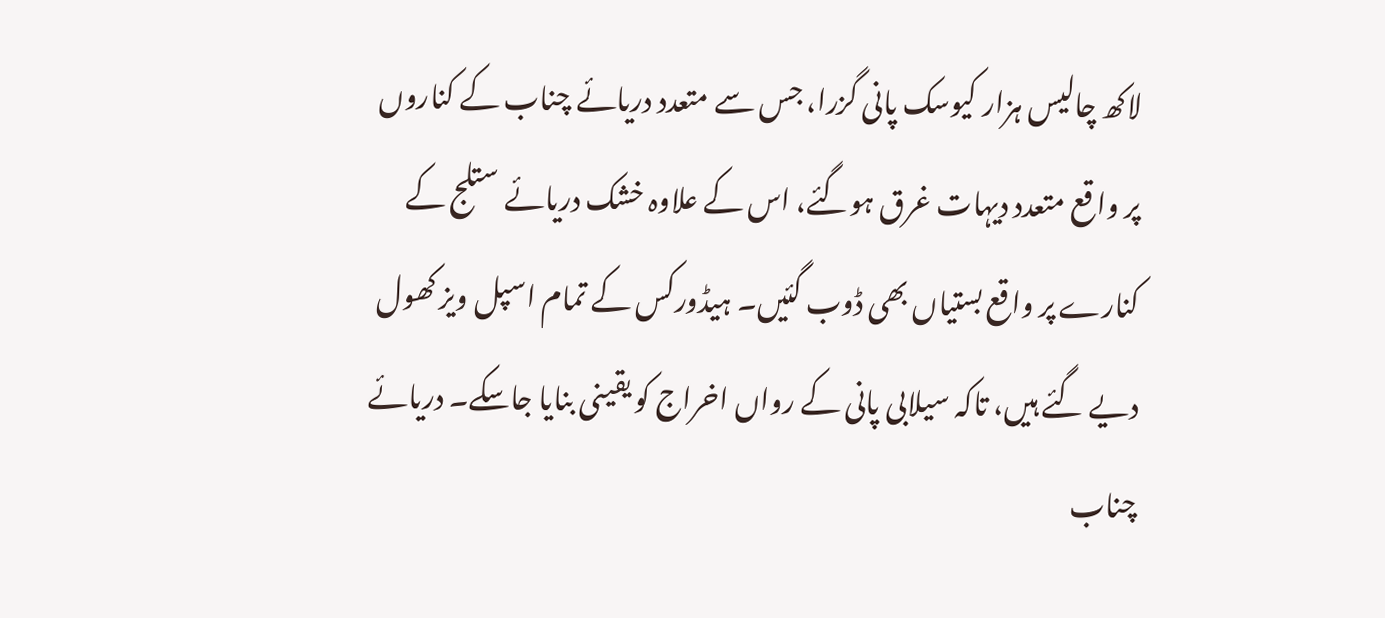لاکھ چالیس ہزار کیوسک پانی گزرا، جس سے متعدد دریائے چناب کے کناروں پر واقع متعدد دیہات غرق ہوگئے، اس کے علاوہ خشک دریائے ستلج کے کنارے پر واقع بستیاں بھی ڈوب گئیں۔ ہیڈورکس کے تمام اسپل ویز کھول دیے گئے ہیں، تاکہ سیلابی پانی کے رواں اخراج کو یقینی بنایا جاسکے۔ دریائے چناب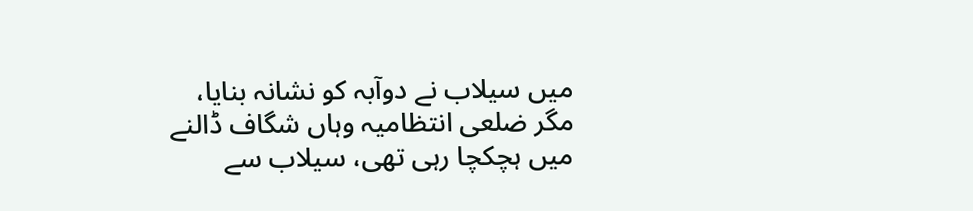میں سیلاب نے دوآبہ کو نشانہ بنایا، مگر ضلعی انتظامیہ وہاں شگاف ڈالنے میں ہچکچا رہی تھی، سیلاب سے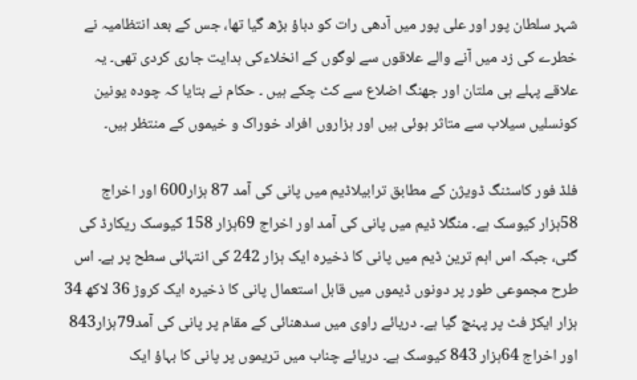شہر سلطان پور اور علی پور میں آدھی رات کو دباؤ بڑھ گیا تھا، جس کے بعد انتظامیہ نے خطرے کی زد میں آنے والے علاقوں سے لوگوں کے انخلاءکی ہدایت جاری کردی تھی۔ یہ علاقے پہلے ہی ملتان اور جھنگ اضلاع سے کٹ چکے ہیں ۔ حکام نے بتایا کہ چودہ یونین کونسلیں سیلاب سے متاثر ہوئی ہیں اور ہزاروں افراد خوراک و خیموں کے منتظر ہیں۔

فلڈ فور کاسٹنگ ڈویژن کے مطابق ترابیلاڈیم میں پانی کی آمد 87 ہزار600 اور اخراج 58ہزار کیوسک ہے۔ منگلا ڈیم میں پانی کی آمد اور اخراج 69ہزار 158 کیوسک ریکارڈ کی گئی، جبکہ اس اہم ترین ڈیم میں پانی کا ذخیرہ ایک ہزار 242 کی انتہائی سطح پر ہے۔ اس طرح مجموعی طور پر دونوں ڈیموں میں قابل استعمال پانی کا ذخیرہ ایک کروڑ 36 لاکھ 34 ہزار ایکڑ فٹ پر پہنچ گیا ہے۔ دریائے راوی میں سدھنائی کے مقام پر پانی کی آمد79ہزار843 اور اخراج 64ہزار 843 کیوسک ہے۔ دریائے چناب میں تریموں پر پانی کا بہاؤ ایک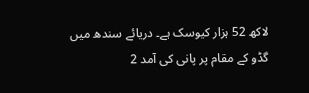لاکھ 52 ہزار کیوسک ہے۔ دریائے سندھ میں گڈو کے مقام پر پانی کی آمد 2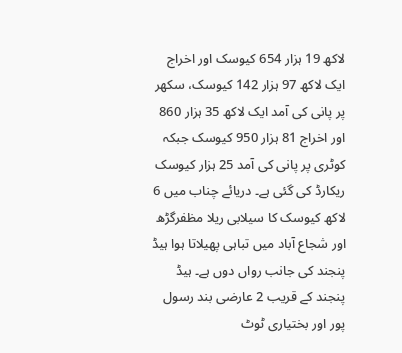لاکھ 19 ہزار 654 کیوسک اور اخراج ایک لاکھ 97 ہزار 142 کیوسک، سکھر پر پانی کی آمد ایک لاکھ 35 ہزار 860 اور اخراج 81 ہزار 950 کیوسک جبکہ کوٹری پر پانی کی آمد 25 ہزار کیوسک ریکارڈ کی گئی ہے۔ دریائے چناب میں 6 لاکھ کیوسک کا سیلابی ریلا مظفرگڑھ اور شجاع آباد میں تباہی پھیلاتا ہوا ہیڈ پنجند کی جانب رواں دوں ہے۔ ہیڈ پنجند کے قریب 2 عارضی بند رسول پور اور بختیاری ٹوٹ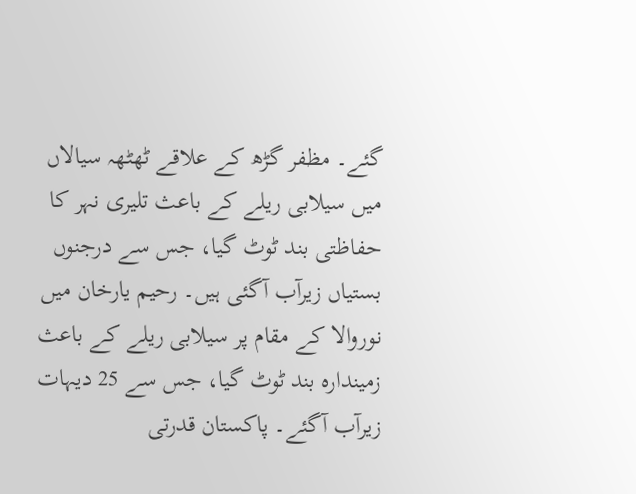گئے۔ مظفر گڑھ کے علاقے ٹھٹھہ سیالاں میں سیلابی ریلے کے باعث تلیری نہر کا حفاظتی بند ٹوٹ گیا، جس سے درجنوں بستیاں زیرآب آگئی ہیں۔ رحیم یارخان میں نوروالا کے مقام پر سیلابی ریلے کے باعث زمیندارہ بند ٹوٹ گیا، جس سے 25 دیہات زیرآب آگئے۔ پاکستان قدرتی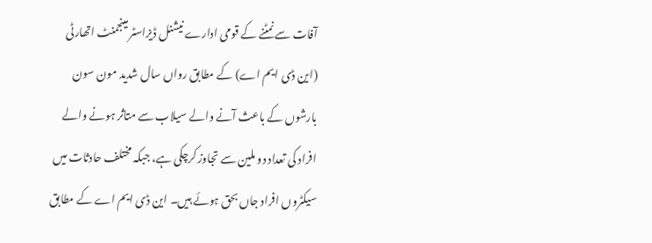آفات سے نمٹنے کے قومی ادارے نیشنل ڈیزاسٹر مینجمنٹ اتھارٹی (این ڈی ایم اے) کے مطابق رواں سال شدید مون سون بارشوں کے باعث آنے والے سیلاب سے متاثر ہونے والے افراد کی تعداد دو ملین سے تجاوز کرچکی ہے، جبکہ مختلف حادثات میں سیکٹروں افراد جاں بحق ہوئے ہیں۔ این ڈی ایم اے کے مطابق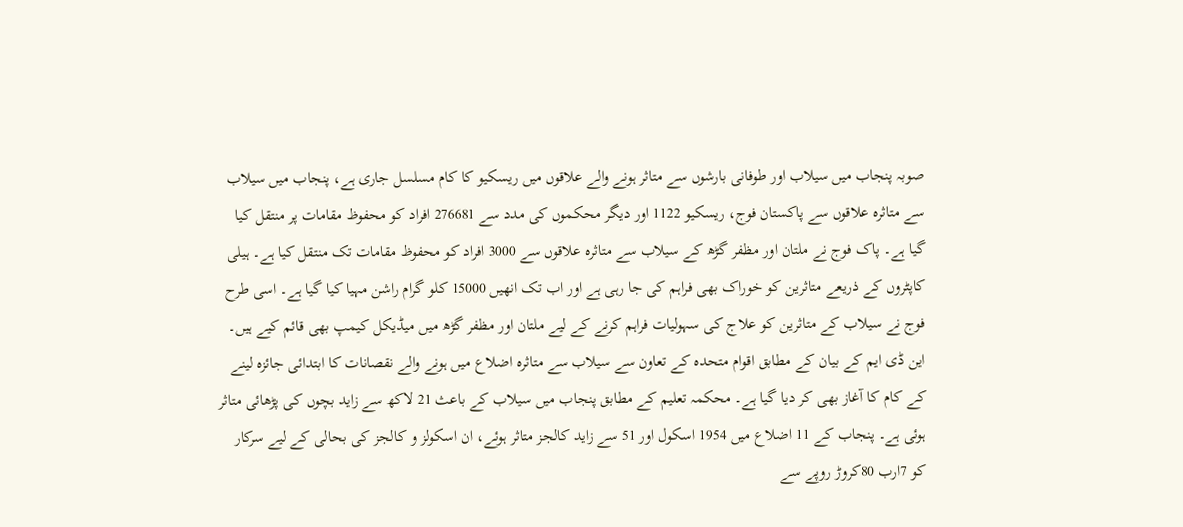صوبہ پنجاب میں سیلاب اور طوفانی بارشوں سے متاثر ہونے والے علاقوں میں ریسکیو کا کام مسلسل جاری ہے، پنجاب میں سیلاب سے متاثرہ علاقوں سے پاکستان فوج، ریسکیو 1122 اور دیگر محکموں کی مدد سے 276681 افراد کو محفوظ مقامات پر منتقل کیا گیا ہے۔ پاک فوج نے ملتان اور مظفر گڑھ کے سیلاب سے متاثرہ علاقوں سے 3000 افراد کو محفوظ مقامات تک منتقل کیا ہے۔ ہیلی کاپٹروں کے ذریعے متاثرین کو خوراک بھی فراہم کی جا رہی ہے اور اب تک انھیں 15000 کلو گرام راشن مہیا کیا گیا ہے۔ اسی طرح فوج نے سیلاب کے متاثرین کو علاج کی سہولیات فراہم کرنے کے لیے ملتان اور مظفر گڑھ میں میڈیکل کیمپ بھی قائم کیے ہیں۔ این ڈی ایم کے بیان کے مطابق اقوام متحدہ کے تعاون سے سیلاب سے متاثرہ اضلاع میں ہونے والے نقصانات کا ابتدائی جائزہ لینے کے کام کا آغاز بھی کر دیا گیا ہے۔ محکمہ تعلیم کے مطابق پنجاب میں سیلاب کے باعث 21 لاکھ سے زاید بچوں کی پڑھائی متاثر ہوئی ہے۔ پنجاب کے 11 اضلاع میں 1954 اسکول اور 51 سے زاید کالجز متاثر ہوئے، ان اسکولز و کالجز کی بحالی کے لیے سرکار کو 7ارب 80کروڑ روپے سے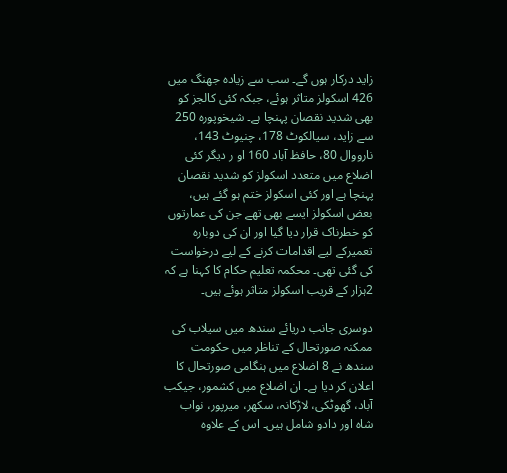زاید درکار ہوں گے۔ سب سے زیادہ جھنگ میں 426 اسکولز متاثر ہوئے، جبکہ کئی کالجز کو بھی شدید نقصان پہنچا ہے۔ شیخوپورہ 250 سے زاید، سیالکوٹ 178، چنیوٹ 143، نارووال 80، حافظ آباد 160 او ر دیگر کئی اضلاع میں متعدد اسکولز کو شدید نقصان پہنچا ہے اور کئی اسکولز ختم ہو گئے ہیں، بعض اسکولز ایسے بھی تھے جن کی عمارتوں کو خطرناک قرار دیا گیا اور ان کی دوبارہ تعمیرکے لیے اقدامات کرنے کے لیے درخواست کی گئی تھی۔ محکمہ تعلیم حکام کا کہنا ہے کہ 2ہزار کے قریب اسکولز متاثر ہوئے ہیں۔

دوسری جانب دریائے سندھ میں سیلاب کی ممکنہ صورتحال کے تناظر میں حکومت سندھ نے 8 اضلاع میں ہنگامی صورتحال کا اعلان کر دیا ہے۔ ان اضلاع میں کشمور، جیکب آباد، گھوٹکی، لاڑکانہ، سکھر، میرپور، نواب شاہ اور دادو شامل ہیں۔ اس کے علاوہ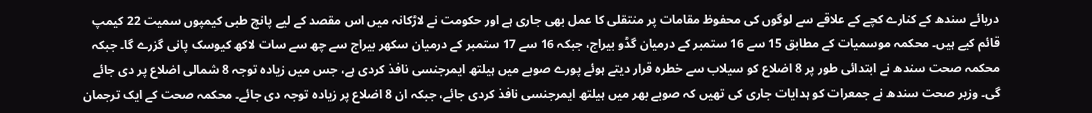دریائے سندھ کے کنارے کچے کے علاقے سے لوگوں کی محفوظ مقامات پر منتقلی کا عمل بھی جاری ہے اور حکومت نے لاڑکانہ میں اس مقصد کے لیے پانچ طبی کیمپوں سمیت 22 کیمپ قائم کیے ہیں۔ محکمہ موسمیات کے مطابق 15 سے 16 ستمبر کے درمیان گڈو بیراج، جبکہ 16 سے 17 ستمبر کے درمیان سکھر بیراج سے چھ سے سات لاکھ کیوسک پانی گزرے گا۔ جبکہ محکمہ صحت سندھ نے ابتدائی طور پر 8 اضلاع کو سیلاب سے خطرہ قرار دیتے ہوئے پورے صوبے میں ہیلتھ ایمرجنسی نافذ کردی ہے، جس میں زیادہ توجہ 8 شمالی اضلاع پر دی جائے گی۔ وزیر صحت سندھ نے جمعرات کو ہدایات جاری کی تھیں کہ صوبے بھر میں ہیلتھ ایمرجنسی نافذ کردی جائے، جبکہ ان 8 اضلاع پر زیادہ توجہ دی جائے۔ محکمہ صحت کے ایک ترجمان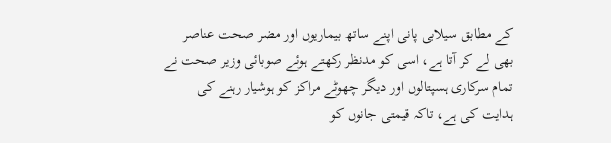کے مطابق سیلابی پانی اپنے ساتھ بیماریوں اور مضر صحت عناصر بھی لے کر آتا ہے، اسی کو مدنظر رکھتے ہوئے صوبائی وزیر صحت نے تمام سرکاری ہسپتالوں اور دیگر چھوٹے مراکز کو ہوشیار رہنے کی ہدایت کی ہے، تاکہ قیمتی جانوں کو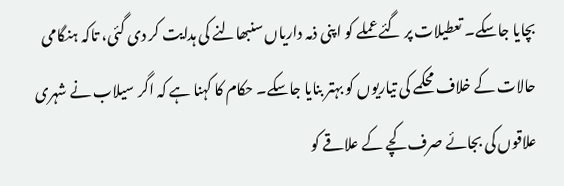بچایا جاسکے۔ تعطیلات پر گئے عملے کو اپنی ذمہ داریاں سنبھالنے کی ہدایت کر دی گئی، تاکہ ہنگامی حالات کے خلاف محکمے کی تیاریوں کو بہتر بنایا جاسکے۔ حکام کا کہنا ہے کہ اگر سیلاب نے شہری علاقوں کی بجائے صرف کچے کے علاقے کو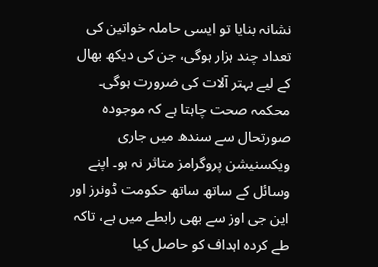نشانہ بنایا تو ایسی حاملہ خواتین کی تعداد چند ہزار ہوگی، جن کی دیکھ بھال کے لیے بہتر آلات کی ضرورت ہوگی۔ محکمہ صحت چاہتا ہے کہ موجودہ صورتحال سے سندھ میں جاری ویکسنیشن پروگرامز متاثر نہ ہو۔ اپنے وسائل کے ساتھ ساتھ حکومت ڈونرز اور این جی اوز سے بھی رابطے میں ہے، تاکہ طے کردہ اہداف کو حاصل کیا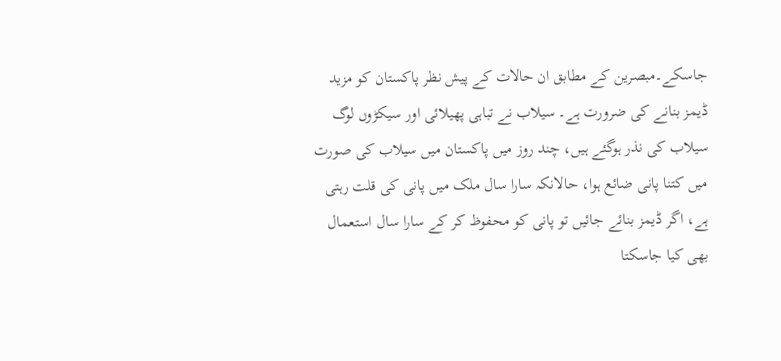جاسکے۔مبصرین کے مطابق ان حالات کے پیش نظر پاکستان کو مزید ڈیمز بنانے کی ضرورت ہے۔ سیلاب نے تباہی پھیلائی اور سیکڑوں لوگ سیلاب کی نذر ہوگئے ہیں، چند روز میں پاکستان میں سیلاب کی صورت میں کتنا پانی ضائع ہوا، حالانکہ سارا سال ملک میں پانی کی قلت رہتی ہے، اگر ڈیمز بنائے جائیں تو پانی کو محفوظ کر کے سارا سال استعمال بھی کیا جاسکتا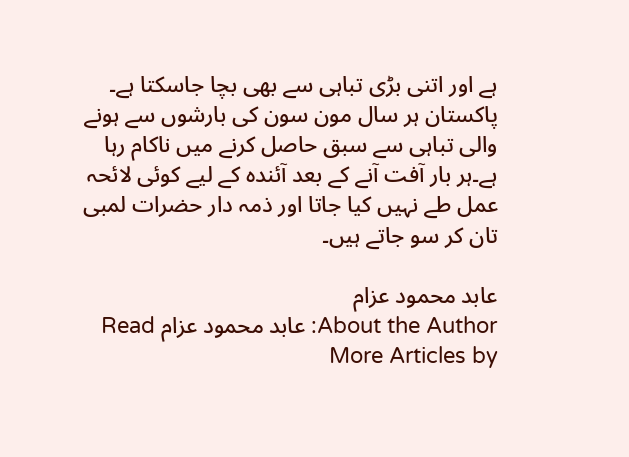ہے اور اتنی بڑی تباہی سے بھی بچا جاسکتا ہے۔ پاکستان ہر سال مون سون کی بارشوں سے ہونے والی تباہی سے سبق حاصل کرنے میں ناکام رہا ہے۔ہر بار آفت آنے کے بعد آئندہ کے لیے کوئی لائحہ عمل طے نہیں کیا جاتا اور ذمہ دار حضرات لمبی تان کر سو جاتے ہیں۔

عابد محمود عزام
About the Author: عابد محمود عزام Read More Articles by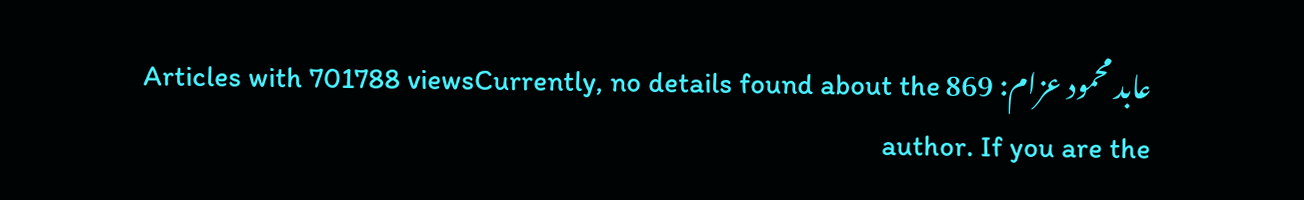عابد محمود عزام: 869 Articles with 701788 viewsCurrently, no details found about the author. If you are the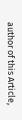author of this Article,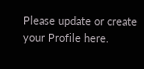Please update or create your Profile here.